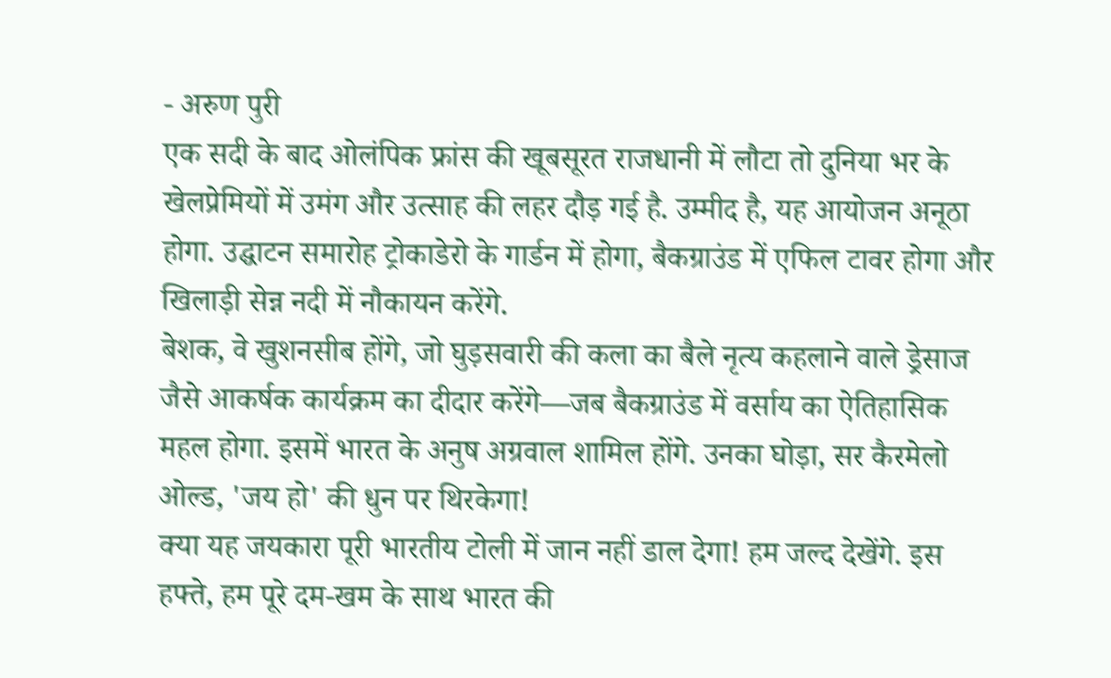- अरुण पुरी
एक सदी के बाद ओलंपिक फ्रांस की खूबसूरत राजधानी में लौटा तो दुनिया भर के खेलप्रेमियों में उमंग और उत्साह की लहर दौड़ गई है. उम्मीद है, यह आयोजन अनूठा होगा. उद्घाटन समारोह ट्रोकाडेरो के गार्डन में होगा, बैकग्राउंड में एफिल टावर होगा और खिलाड़ी सेन्न नदी में नौकायन करेंगे.
बेशक, वे खुशनसीब होंगे, जो घुड़सवारी की कला का बैले नृत्य कहलाने वाले ड्रेसाज जैसे आकर्षक कार्यक्रम का दीदार करेंगे—जब बैकग्राउंड में वर्साय का ऐतिहासिक महल होगा. इसमें भारत के अनुष अग्रवाल शामिल होंगे. उनका घोड़ा, सर कैरमेलो ओल्ड, 'जय हो' की धुन पर थिरकेगा!
क्या यह जयकारा पूरी भारतीय टोली में जान नहीं डाल देगा! हम जल्द देखेंगे. इस हफ्ते, हम पूरे दम-खम के साथ भारत की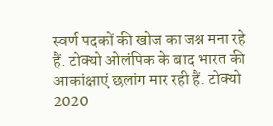स्वर्ण पदकों की खोज का जश्न मना रहे हैं. टोक्यो ओलंपिक के बाद भारत की आकांक्षाएं छलांग मार रही हैं. टोक्यो 2020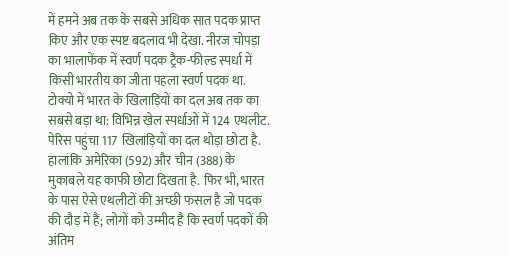में हमने अब तक के सबसे अधिक सात पदक प्राप्त किए और एक स्पष्ट बदलाव भी देखा. नीरज चोपड़ा का भालाफेंक में स्वर्ण पदक ट्रैक-फील्ड स्पर्धा में किसी भारतीय का जीता पहला स्वर्ण पदक था.
टोक्यो में भारत के खिलाड़ियों का दल अब तक का सबसे बड़ा था: विभिन्न खेल स्पर्धाओं में 124 एथलीट. पेरिस पहुंचा 117 खिलाड़ियों का दल थोड़ा छोटा है. हालांकि अमेरिका (592) और चीन (388) के मुकाबले यह काफी छोटा दिखता है. फिर भी, भारत के पास ऐसे एथलीटों की अच्छी फसल है जो पदक की दौड़ में हैं; लोगों को उम्मीद है कि स्वर्ण पदकों की अंतिम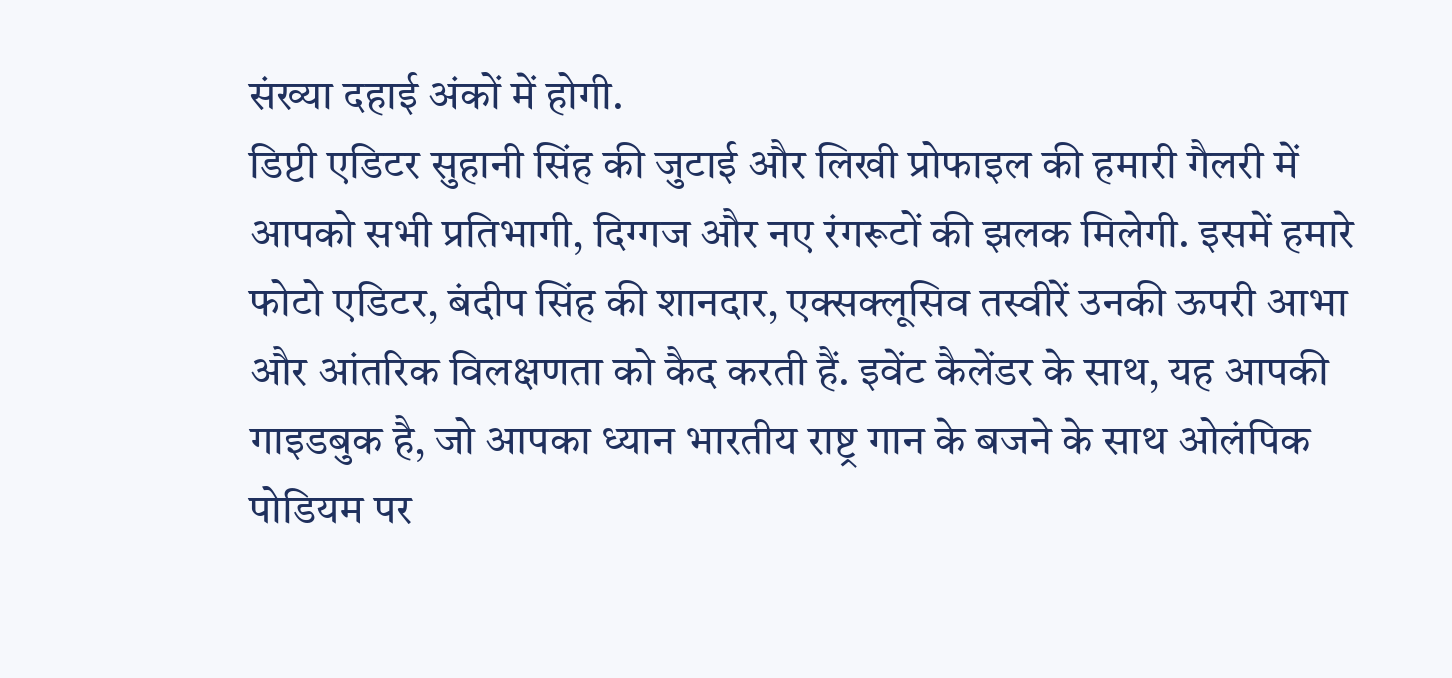संख्या दहाई अंकों में होगी.
डिप्टी एडिटर सुहानी सिंह की जुटाई और लिखी प्रोफाइल की हमारी गैलरी में आपको सभी प्रतिभागी, दिग्गज और नए रंगरूटों की झलक मिलेगी. इसमें हमारे फोटो एडिटर, बंदीप सिंह की शानदार, एक्सक्लूसिव तस्वीरें उनकी ऊपरी आभा और आंतरिक विलक्षणता को कैद करती हैं. इवेंट कैलेंडर के साथ, यह आपकी गाइडबुक है, जो आपका ध्यान भारतीय राष्ट्र गान के बजने के साथ ओलंपिक पोडियम पर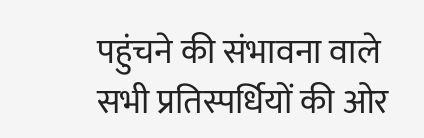पहुंचने की संभावना वाले सभी प्रतिस्पर्धियों की ओर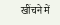खींचने में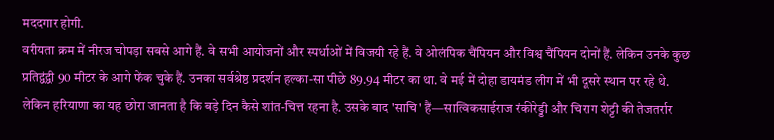मददगार होगी.
वरीयता क्रम में नीरज चोपड़ा सबसे आगे हैं. वे सभी आयोजनों और स्पर्धाओं में विजयी रहे हैं. वे ओलंपिक चैंपियन और विश्व चैंपियन दोनों हैं. लेकिन उनके कुछ प्रतिद्वंद्वी 90 मीटर के आगे फेंक चुके हैं. उनका सर्वश्रेष्ठ प्रदर्शन हल्का-सा पीछे 89.94 मीटर का था. वे मई में दोहा डायमंड लीग में भी दूसरे स्थान पर रहे थे.
लेकिन हरियाणा का यह छोरा जानता है कि बड़े दिन कैसे शांत-चित्त रहना है. उसके बाद 'साचि' हैं—सात्विकसाईराज रंकीरेड्डी और चिराग शेट्टी की तेजतर्रार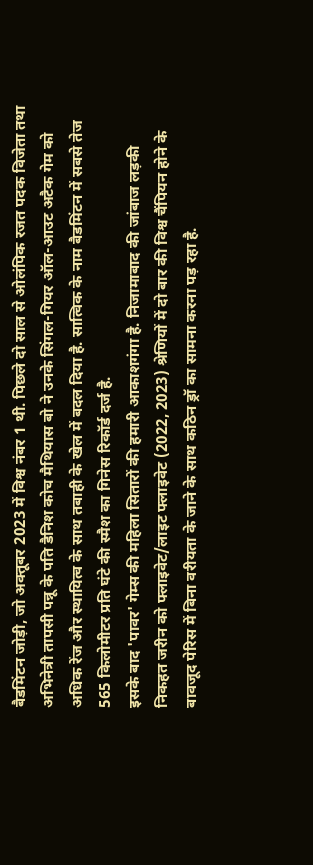बैडमिंटन जोड़ी, जो अक्तूबर 2023 में विश्व नंबर 1 थी. पिछले दो साल से ओलंपिक रजत पदक विजेता तथा अभिनेत्री तापसी पन्नू के पति डैनिश कोच मैथियास बो ने उनके सिंगल-गियर ऑल-आउट अटैक गेम को अधिक रेंज और स्थायित्व के साथ तबाही के खेल में बदल दिया है. सात्विक के नाम बैडमिंटन में सबसे तेज 565 किलोमीटर प्रति घंटे की स्मैश का गिनेस रिकॉर्ड दर्ज है.
इसके बाद 'पावर' गेम्स की महिला सितारों की हमारी आकाशगंगा है. निजामाबाद की जांबाज लड़की निकहत जरीन को फ्लाइवेट/लाइट फ्लाइवेट (2022, 2023) श्रेणियों में दो बार की विश्व चैंपियन होने के बावजूद पेरिस में बिना वरीयता के जाने के साथ कठिन ड्रॉ का सामना करना पड़ रहा है.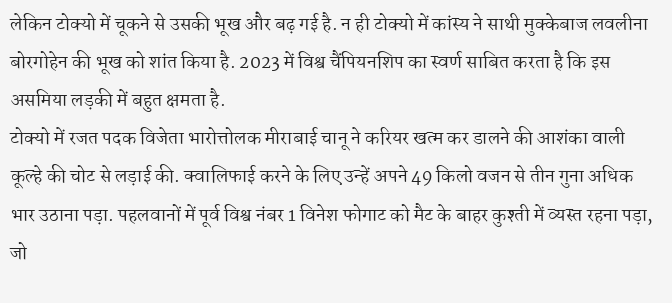लेकिन टोक्यो में चूकने से उसकी भूख और बढ़ गई है. न ही टोक्यो में कांस्य ने साथी मुक्केबाज लवलीना बोरगोहेन की भूख को शांत किया है. 2023 में विश्व चैंपियनशिप का स्वर्ण साबित करता है कि इस असमिया लड़की में बहुत क्षमता है.
टोक्यो में रजत पदक विजेता भारोत्तोलक मीराबाई चानू ने करियर खत्म कर डालने की आशंका वाली कूल्हे की चोट से लड़ाई की. क्वालिफाई करने के लिए उन्हें अपने 49 किलो वजन से तीन गुना अधिक भार उठाना पड़ा. पहलवानों में पूर्व विश्व नंबर 1 विनेश फोगाट को मैट के बाहर कुश्ती में व्यस्त रहना पड़ा, जो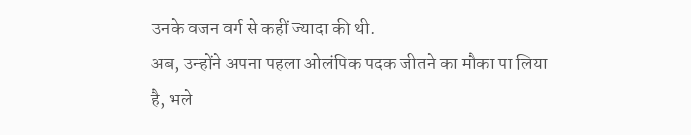उनके वजन वर्ग से कहीं ज्यादा की थी.
अब, उन्होंने अपना पहला ओलंपिक पदक जीतने का मौका पा लिया है, भले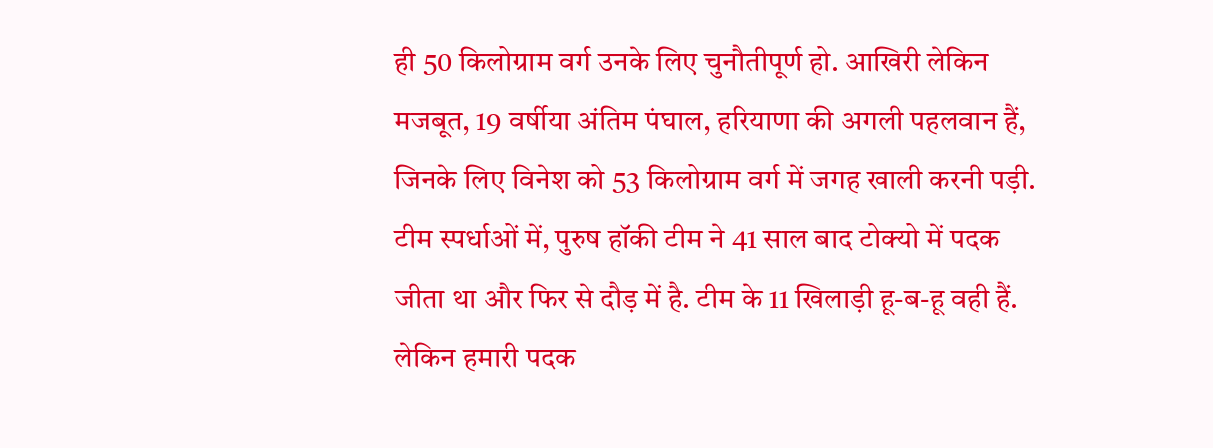ही 50 किलोग्राम वर्ग उनके लिए चुनौतीपूर्ण हो. आखिरी लेकिन मजबूत, 19 वर्षीया अंतिम पंघाल, हरियाणा की अगली पहलवान हैं, जिनके लिए विनेश को 53 किलोग्राम वर्ग में जगह खाली करनी पड़ी.
टीम स्पर्धाओं में, पुरुष हॉकी टीम ने 41 साल बाद टोक्यो में पदक जीता था और फिर से दौड़ में है. टीम के 11 खिलाड़ी हू-ब-हू वही हैं. लेकिन हमारी पदक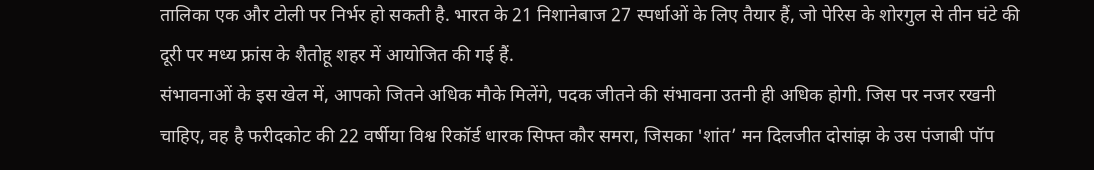तालिका एक और टोली पर निर्भर हो सकती है. भारत के 21 निशानेबाज 27 स्पर्धाओं के लिए तैयार हैं, जो पेरिस के शोरगुल से तीन घंटे की दूरी पर मध्य फ्रांस के शैतोहू शहर में आयोजित की गई हैं.
संभावनाओं के इस खेल में, आपको जितने अधिक मौके मिलेंगे, पदक जीतने की संभावना उतनी ही अधिक होगी. जिस पर नजर रखनी चाहिए, वह है फरीदकोट की 22 वर्षीया विश्व रिकॉर्ड धारक सिफ्त कौर समरा, जिसका 'शांत’ मन दिलजीत दोसांझ के उस पंजाबी पॉप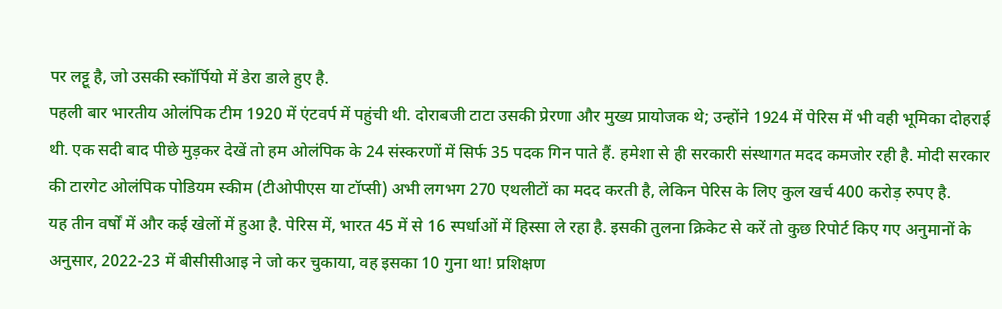पर लट्टू है, जो उसकी स्कॉर्पियो में डेरा डाले हुए है.
पहली बार भारतीय ओलंपिक टीम 1920 में एंटवर्प में पहुंची थी. दोराबजी टाटा उसकी प्रेरणा और मुख्य प्रायोजक थे; उन्होंने 1924 में पेरिस में भी वही भूमिका दोहराई थी. एक सदी बाद पीछे मुड़कर देखें तो हम ओलंपिक के 24 संस्करणों में सिर्फ 35 पदक गिन पाते हैं. हमेशा से ही सरकारी संस्थागत मदद कमजोर रही है. मोदी सरकार की टारगेट ओलंपिक पोडियम स्कीम (टीओपीएस या टॉप्सी) अभी लगभग 270 एथलीटों का मदद करती है, लेकिन पेरिस के लिए कुल खर्च 400 करोड़ रुपए है.
यह तीन वर्षों में और कई खेलों में हुआ है. पेरिस में, भारत 45 में से 16 स्पर्धाओं में हिस्सा ले रहा है. इसकी तुलना क्रिकेट से करें तो कुछ रिपोर्ट किए गए अनुमानों के अनुसार, 2022-23 में बीसीसीआइ ने जो कर चुकाया, वह इसका 10 गुना था! प्रशिक्षण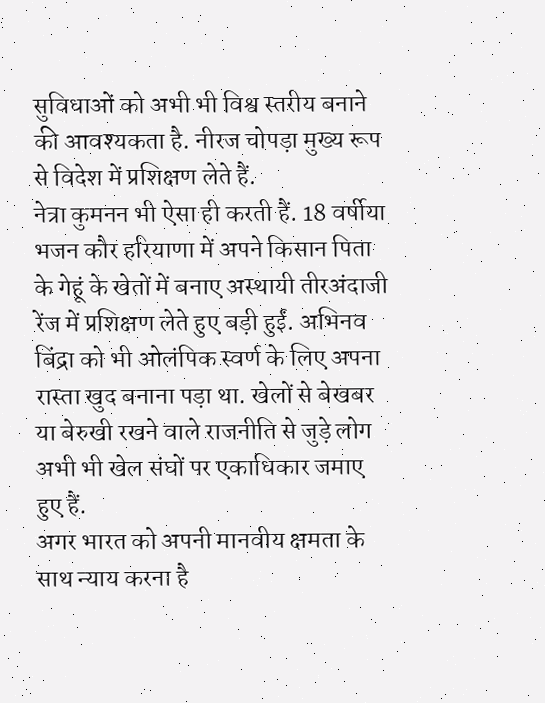सुविधाओं को अभी भी विश्व स्तरीय बनाने की आवश्यकता है. नीरज चोपड़ा मुख्य रूप से विदेश में प्रशिक्षण लेते हैं.
नेत्रा कुमनन भी ऐसा ही करती हैं. 18 वर्षीया भजन कौर हरियाणा में अपने किसान पिता के गेहूं के खेतों में बनाए अस्थायी तीरअंदाजी रेंज में प्रशिक्षण लेते हुए बड़ी हुईं. अभिनव बिंद्रा को भी ओलंपिक स्वर्ण के लिए अपना रास्ता खुद बनाना पड़ा था. खेलों से बेखबर या बेरुखी रखने वाले राजनीति से जुड़े लोग अभी भी खेल संघों पर एकाधिकार जमाए हुए हैं.
अगर भारत को अपनी मानवीय क्षमता के साथ न्याय करना है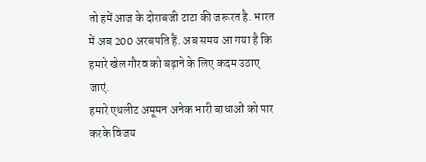तो हमें आज के दोराबजी टाटा की जरूरत है. भारत में अब 200 अरबपति हैं. अब समय आ गया है कि हमारे खेल गौरव को बढ़ाने के लिए कदम उठाए जाएं.
हमारे एथलीट अमूमन अनेक भारी बाधाओं को पार करके विजय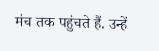मंच तक पहुंचते हैं. उन्हें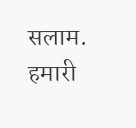सलाम. हमारी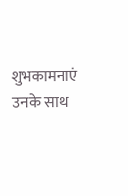शुभकामनाएं उनके साथ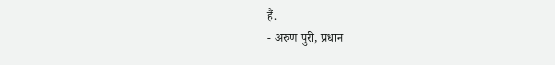हैं.
- अरुण पुरी, प्रधान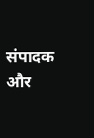संपादक और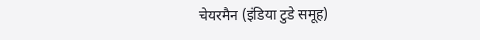चेयरमैन (इंडिया टुडे समूह)